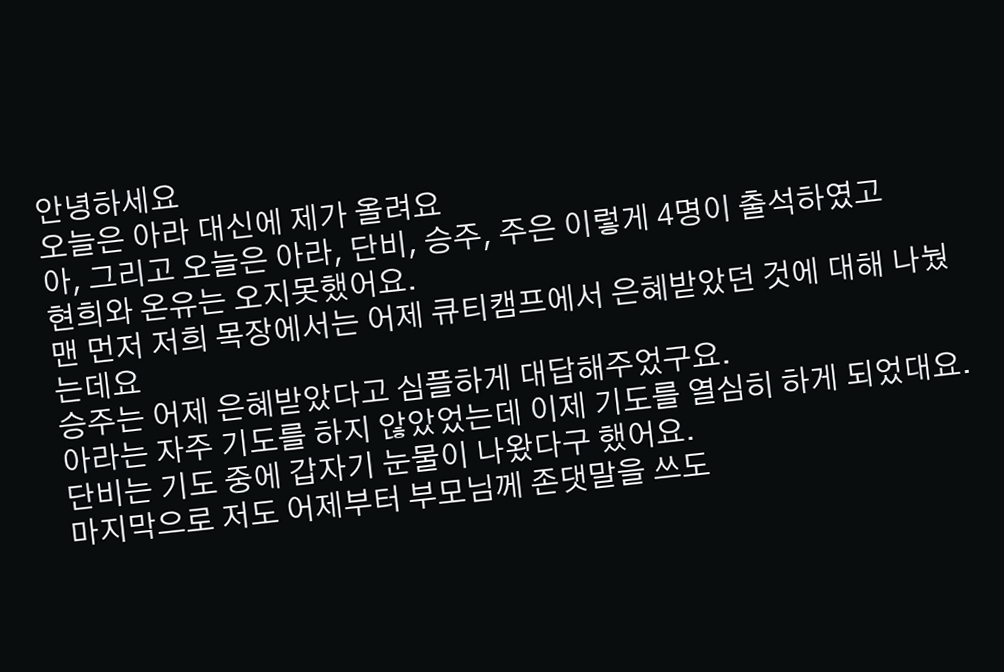안녕하세요
오늘은 아라 대신에 제가 올려요
아, 그리고 오늘은 아라, 단비, 승주, 주은 이렇게 4명이 출석하였고
현희와 온유는 오지못했어요.
맨 먼저 저희 목장에서는 어제 큐티캠프에서 은혜받았던 것에 대해 나눴는데요
승주는 어제 은혜받았다고 심플하게 대답해주었구요.
아라는 자주 기도를 하지 않았었는데 이제 기도를 열심히 하게 되었대요.
단비는 기도 중에 갑자기 눈물이 나왔다구 했어요.
마지막으로 저도 어제부터 부모님께 존댓말을 쓰도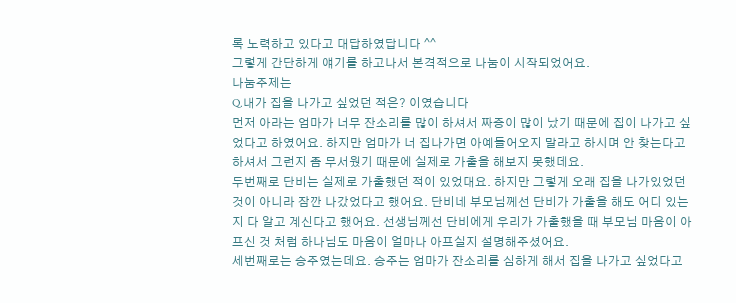록 노력하고 있다고 대답하였답니다 ^^
그렇게 간단하게 얘기를 하고나서 본격적으로 나눔이 시작되었어요.
나눔주제는
Q.내가 집을 나가고 싶었던 적은? 이였습니다
먼저 아라는 엄마가 너무 잔소리를 많이 하셔서 짜증이 많이 났기 때문에 집이 나가고 싶었다고 하였어요. 하지만 엄마가 너 집나가면 아예들어오지 말라고 하시며 안 찾는다고 하셔서 그런지 좀 무서웠기 때문에 실제로 가출을 해보지 못했데요.
두번째로 단비는 실제로 가출했던 적이 있었대요. 하지만 그렇게 오래 집을 나가있었던 것이 아니라 잠깐 나갔었다고 했어요. 단비네 부모님께선 단비가 가출을 해도 어디 있는지 다 알고 계신다고 했어요. 선생님께선 단비에게 우리가 가출했을 때 부모님 마음이 아프신 것 처럼 하나님도 마음이 얼마나 아프실지 설명해주셨어요.
세번째로는 승주였는데요. 승주는 엄마가 잔소리를 심하게 해서 집을 나가고 싶었다고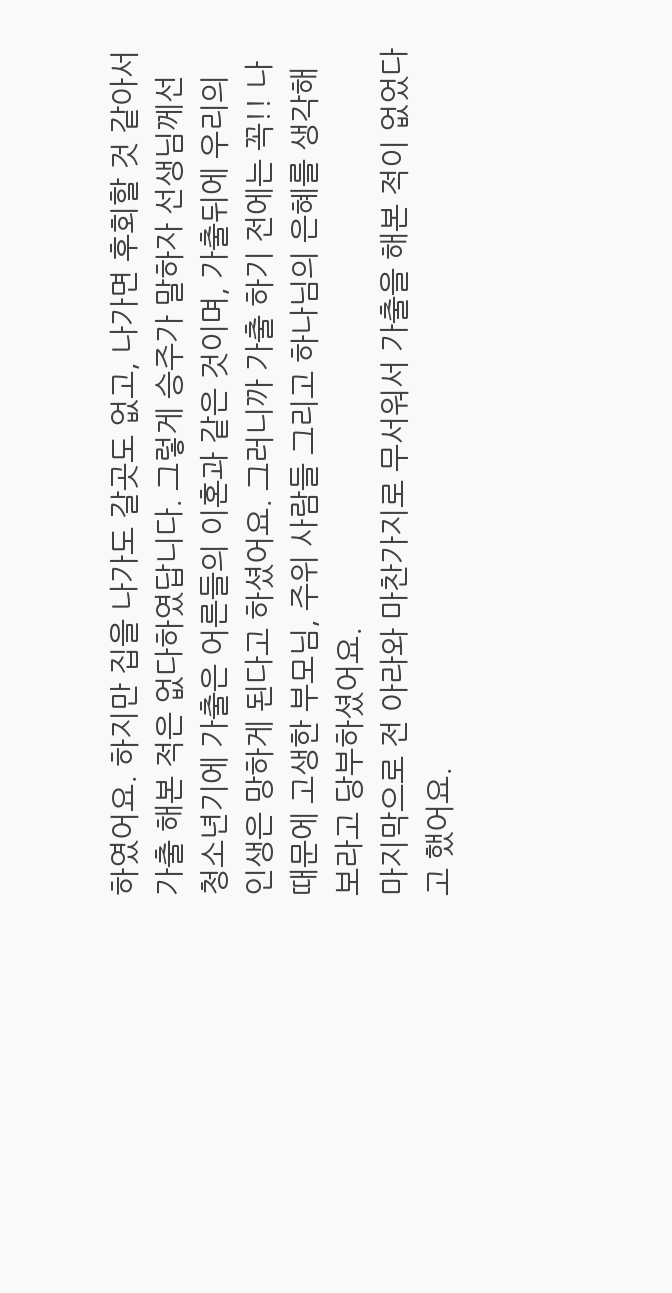하였어요. 하지만 집을 나가도 갈곳도 없고, 나가면 후회할 것 같아서 가출 해본 적은 없다하였답니다. 그렇게 승주가 말하자 선생님께선 청소년기에 가출은 어른들의 이혼과 같은 것이며, 가출뒤에 우리의 인생은 망하게 된다고 하셨어요. 그러니까 가출 하기 전에는 꼭!! 나 때문에 고생한 부모님, 주위 사람들 그리고 하나님의 은혜를 생각해 보라고 당부하셨어요.
마지막으로 전 아라와 마찬가지로 무서워서 가출을 해본 적이 없었다고 했어요.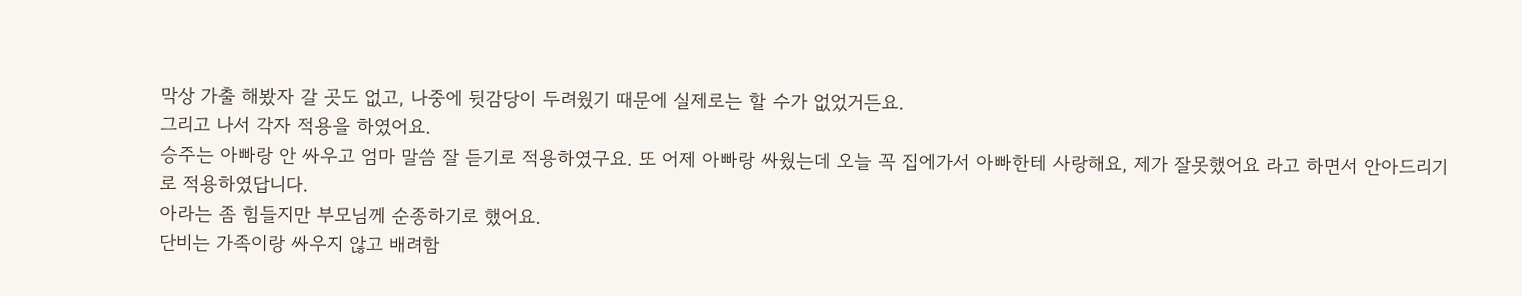막상 가출 해봤자 갈 곳도 없고, 나중에 뒷감당이 두려웠기 때문에 실제로는 할 수가 없었거든요.
그리고 나서 각자 적용을 하였어요.
승주는 아빠랑 안 싸우고 엄마 말씀 잘 듣기로 적용하였구요. 또 어제 아빠랑 싸웠는데 오늘 꼭 집에가서 아빠한테 사랑해요, 제가 잘못했어요 라고 하면서 안아드리기로 적용하였답니다.
아라는 좀 힘들지만 부모님께 순종하기로 했어요.
단비는 가족이랑 싸우지 않고 배려함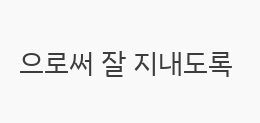으로써 잘 지내도록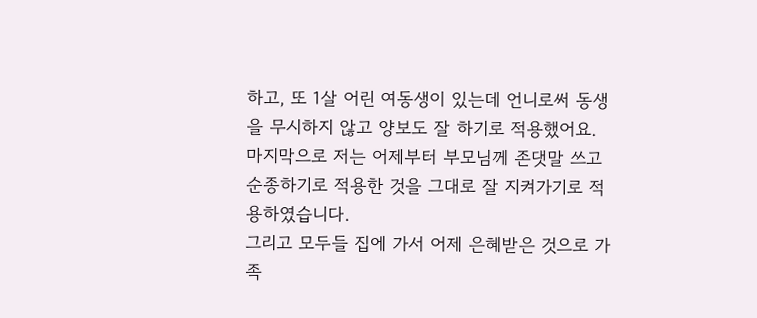하고, 또 1살 어린 여동생이 있는데 언니로써 동생을 무시하지 않고 양보도 잘 하기로 적용했어요.
마지막으로 저는 어제부터 부모님께 존댓말 쓰고 순종하기로 적용한 것을 그대로 잘 지켜가기로 적용하였습니다.
그리고 모두들 집에 가서 어제 은혜받은 것으로 가족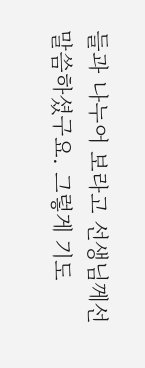들과 나누어 보라고 선생님께선 말씀하셨구요. 그렇게 기도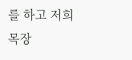를 하고 저희 목장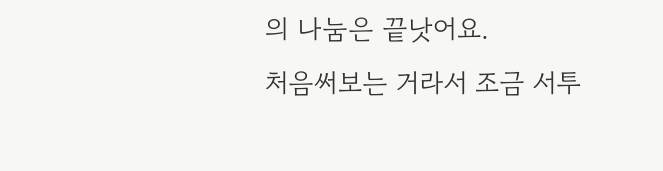의 나눔은 끝낫어요.
처음써보는 거라서 조금 서투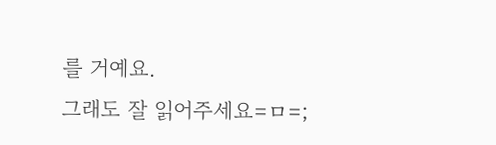를 거예요.
그래도 잘 읽어주세요=ㅁ=;